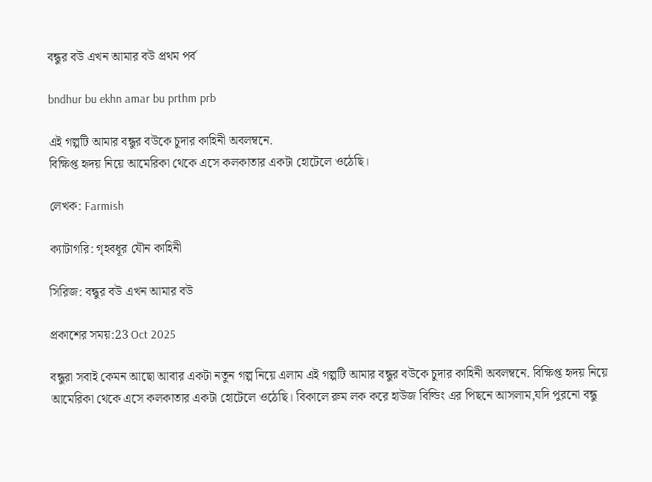বন্ধুর বউ এখন আমার বউ প্রথম পর্ব

bndhur bu ekhn amar bu prthm prb

এই গল্পটি আমার বন্ধুর বউকে চুদার কাহিনী অবলম্বনে.
বিক্ষিপ্ত হৃদয় নিয়ে আমেরিকা থেকে এসে কলকাতার একটা হোটেলে ওঠেছি।

লেখক: Farmish

ক্যাটাগরি: গৃহবধূর যৌন কাহিনী

সিরিজ: বন্ধুর বউ এখন আমার বউ

প্রকাশের সময়:23 Oct 2025

বন্ধুরা সবাই কেমন আছো আবার একটা নতুন গল্প নিয়ে এলাম এই গল্পটি আমার বন্ধুর বউকে চুদার কাহিনী অবলম্বনে. বিক্ষিপ্ত হৃদয় নিয়ে আমেরিকা থেকে এসে কলকাতার একটা হোটেলে ওঠেছি। বিকালে রুম লক করে হাউজ বিল্ডিং এর পিছনে আসলাম,যদি পুরনো বন্ধু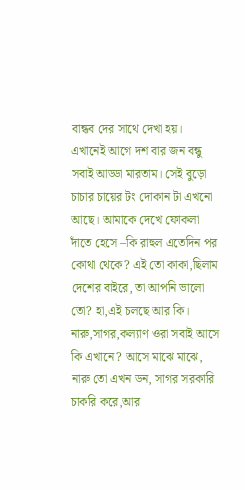বান্ধব দের সাথে দেখা হয়। এখানেই আগে দশ বার জন বন্ধু সবাই আড্ডা মারতাম। সেই বুড়ো চাচার চায়ের টং দোকান টা এখনো আছে। আমাকে দেখে ফোকলা দাঁতে হেসে –কি রাহুল এতেদিন পর কোথা থেকে? এই তো কাকা,ছিলাম দেশের বাইরে, তা আপনি ভালো তো? হা,এই চলছে আর কি। নারু,সাগর,কল্যাণ ওরা সবাই আসে কি এখানে? আসে মাঝে মাঝে, নারু তো এখন ডন, সাগর সরকারি চাকরি করে,আর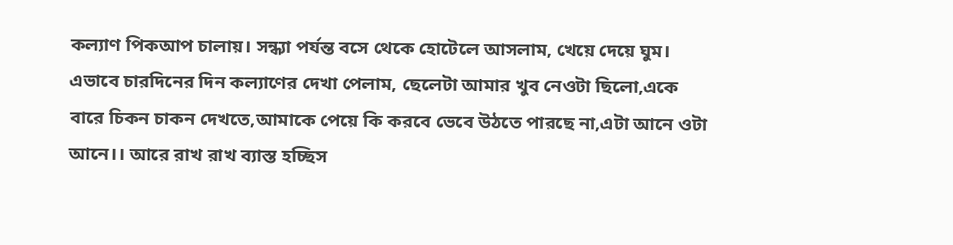কল্যাণ পিকআপ চালায়। সন্ধ্যা পর্যন্ত বসে থেকে হোটেলে আসলাম, খেয়ে দেয়ে ঘুম। এভাবে চারদিনের দিন কল্যাণের দেখা পেলাম, ছেলেটা আমার খুব নেওটা ছিলো,একে বারে চিকন চাকন দেখতে,আমাকে পেয়ে কি করবে ভেবে উঠতে পারছে না,এটা আনে ওটা আনে।। আরে রাখ রাখ ব্যাস্ত হচ্ছিস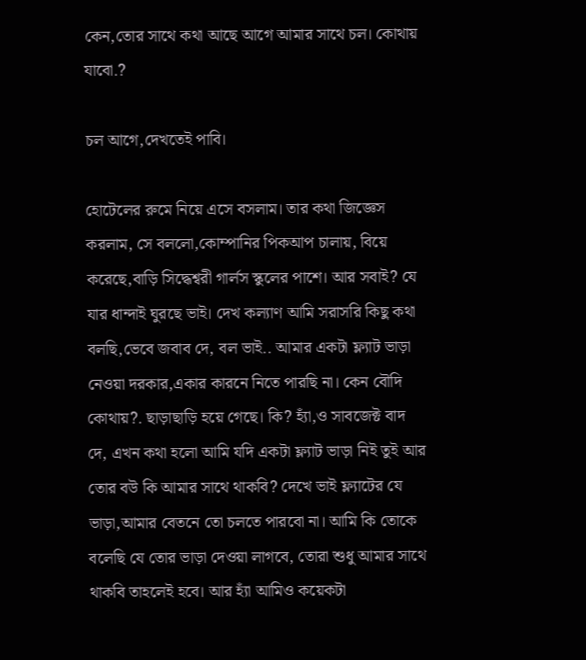কেন,তোর সাথে কথা আছে আগে আমার সাথে চল। কোথায় যাবো.?

চল আগে,দেখতেই পাবি।

হোটেলের রুমে নিয়ে এসে বসলাম। তার কথা জিজ্ঞেস করলাম, সে বললো,কোম্পানির পিকআপ চালায়, বিয়ে করেছে,বাড়ি সিদ্ধেশ্বরী গার্লস স্কুলের পাশে। আর সবাই? যে যার ধান্দাই ঘুরছে ভাই। দেখ কল্যাণ আমি সরাসরি কিছু কথা বলছি,ভেবে জবাব দে, বল ভাই.. আমার একটা ফ্ল্যাট ভাড়া নেওয়া দরকার,একার কারনে নিতে পারছি না। কেন বৌদি কোথায়?. ছাড়াছাড়ি হয়ে গেছে। কি? হ্যাঁ,ও সাবজেক্ট বাদ দে, এখন কথা হলো আমি যদি একটা ফ্ল্যাট ভাড়া নিই তুই আর তোর বউ কি আমার সাথে থাকবি? দেখে ভাই ফ্ল্যাটের যে ভাড়া,আমার বেতনে তো চলতে পারবো না। আমি কি তোকে বলেছি যে তোর ভাড়া দেওয়া লাগবে, তোরা শুধু আমার সাথে থাকবি তাহলেই হবে। আর হ্যাঁ আমিও কয়েকটা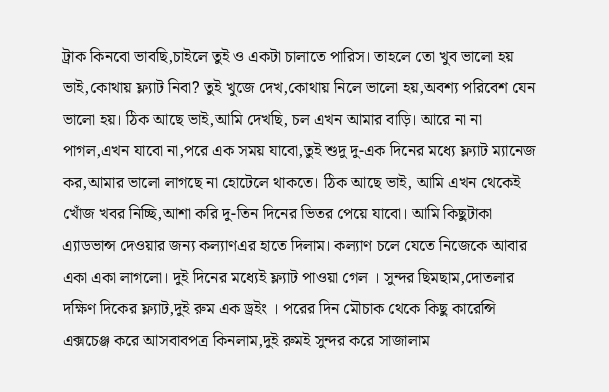ট্রাক কিনবো ভাবছি,চাইলে তুই ও একটা চালাতে পারিস। তাহলে তো খুব ভালো হয় ভাই,কোথায় ফ্ল্যাট নিবা? তুই খুজে দেখ,কোথায় নিলে ভালো হয়,অবশ্য পরিবেশ যেন ভালো হয়। ঠিক আছে ভাই,আমি দেখছি, চল এখন আমার বাড়ি। আরে না না পাগল,এখন যাবো না,পরে এক সময় যাবো,তুই শুদু দু-এক দিনের মধ্যে ফ্ল্যাট ম্যানেজ কর,আমার ভালো লাগছে না হোটেলে থাকতে। ঠিক আছে ভাই, আমি এখন থেকেই খোঁজ খবর নিচ্ছি,আশা করি দু-তিন দিনের ভিতর পেয়ে যাবো। আমি কিছুটাকা এ্যাডভান্স দেওয়ার জন্য কল্যাণএর হাতে দিলাম। কল্যাণ চলে যেতে নিজেকে আবার একা একা লাগলো। দুই দিনের মধ্যেই ফ্ল্যাট পাওয়া গেল । সুন্দর ছিমছাম,দোতলার দক্ষিণ দিকের ফ্ল্যাট,দুই রুম এক ড্রইং । পরের দিন মৌচাক থেকে কিছু কারেন্সি এক্সচেঞ্জ করে আসবাবপত্র কিনলাম,দুই রুমই সুন্দর করে সাজালাম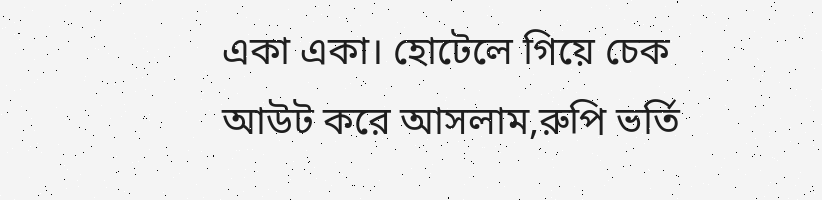একা একা। হোটেলে গিয়ে চেক আউট করে আসলাম,রুপি ভর্তি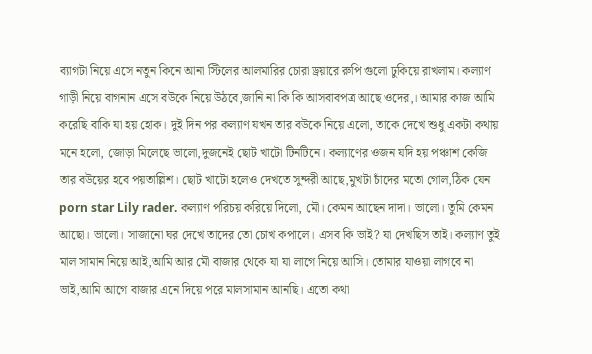ব্যাগটা নিয়ে এসে নতুন কিনে আনা স্টিলের আলমারির চোরা ড্রয়ারে রুপি গুলো ঢুকিয়ে রাখলাম। কল্যাণ গাড়ী নিয়ে বাগনান এসে বউকে নিয়ে উঠবে,জানি না কি কি আসবাবপত্র আছে ওদের,। আমার কাজ আমি করেছি বাকি যা হয় হোক। দুই দিন পর কল্যাণ যখন তার বউকে নিয়ে এলো, তাকে দেখে শুধু একটা কথায় মনে হলো, জোড়া মিলেছে ভালো,দুজনেই ছোট খাটো টিনটিনে। কল্যাণের ওজন যদি হয় পঞ্চাশ কেজি তার বউয়ের হবে পয়তাল্লিশ। ছোট খাটো হলেও দেখতে সুন্দরী আছে,মুখটা চাঁদের মতো গোল,ঠিক যেন porn star Lily rader. কল্যাণ পরিচয় করিয়ে দিলো, মৌ। কেমন আছেন দাদা। ভালো। তুমি কেমন আছো। ভালো। সাজানো ঘর দেখে তাদের তো চোখ কপালে। এসব কি ভাই? যা দেখছিস তাই। কল্যাণ তুই মাল সামান নিয়ে আই,আমি আর মৌ বাজার থেকে যা যা লাগে নিয়ে আসি। তোমার যাওয়া লাগবে না ভাই,আমি আগে বাজার এনে দিয়ে পরে মালসামান আনছি। এতো কথা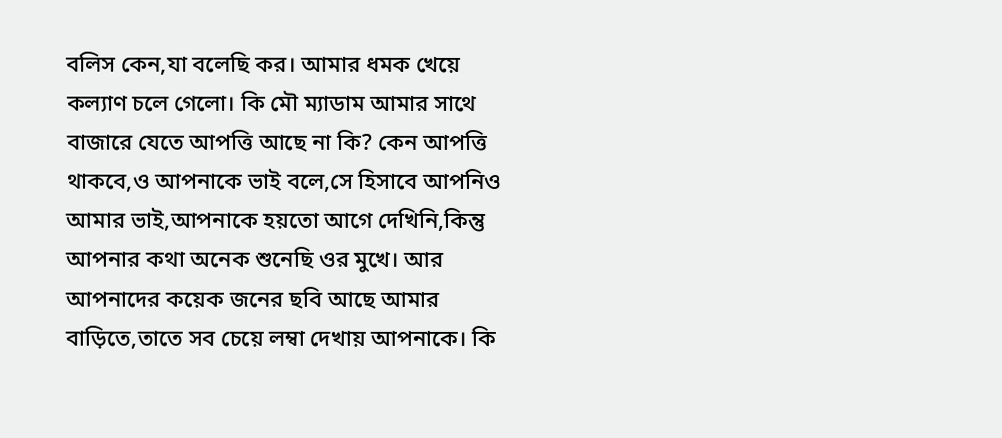বলিস কেন,যা বলেছি কর। আমার ধমক খেয়ে কল্যাণ চলে গেলো। কি মৌ ম্যাডাম আমার সাথে বাজারে যেতে আপত্তি আছে না কি? কেন আপত্তি থাকবে,ও আপনাকে ভাই বলে,সে হিসাবে আপনিও আমার ভাই,আপনাকে হয়তো আগে দেখিনি,কিন্তু আপনার কথা অনেক শুনেছি ওর মুখে। আর আপনাদের কয়েক জনের ছবি আছে আমার বাড়িতে,তাতে সব চেয়ে লম্বা দেখায় আপনাকে। কি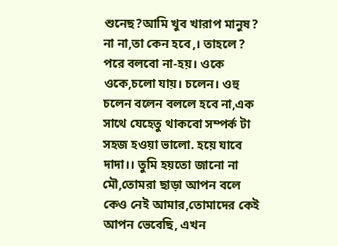শুনেছ?আমি খুব খারাপ মানুষ? না না,তা কেন হবে,। তাহলে? পরে বলবো না-হয়। ওকে ওকে,চলো যায়। চলেন। ওহু চলেন বলেন বললে হবে না,এক সাথে যেহেতু থাকবো সম্পর্ক টা সহজ হওয়া ভালো. হয়ে যাবে দাদা।। তুমি হয়তো জানো না মৌ,তোমরা ছাড়া আপন বলে কেও নেই আমার,তোমাদের কেই আপন ভেবেছি, এখন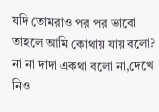যদি তোমরাও পর পর ভাবো তাহলে আমি কোথায় যায় বলো? না না দাদা একথা বলো না,দেখে নিও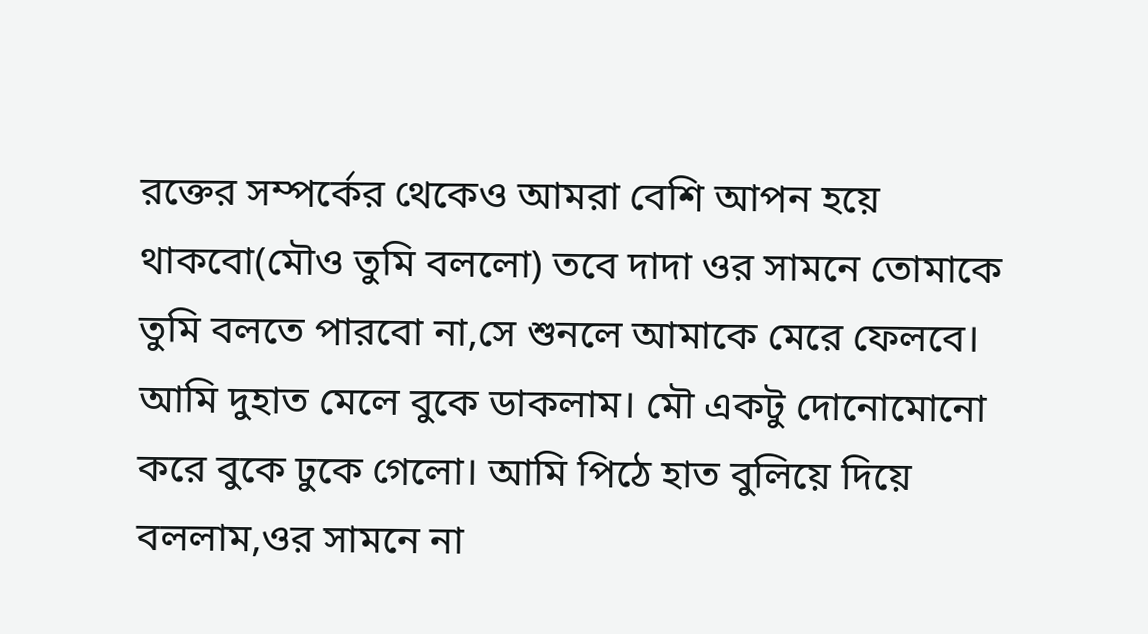রক্তের সম্পর্কের থেকেও আমরা বেশি আপন হয়ে থাকবো(মৌও তুমি বললো) তবে দাদা ওর সামনে তোমাকে তুমি বলতে পারবো না,সে শুনলে আমাকে মেরে ফেলবে। আমি দুহাত মেলে বুকে ডাকলাম। মৌ একটু দোনোমোনো করে বুকে ঢুকে গেলো। আমি পিঠে হাত বুলিয়ে দিয়ে বললাম,ওর সামনে না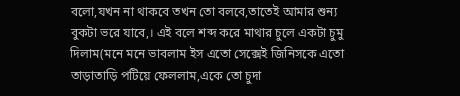বলো,যখন না থাকবে তখন তো বলবে,তাতেই আমার শুন্য বুকটা ভরে যাবে,। এই বলে শব্দ করে মাথার চুলে একটা চুমু দিলাম(মনে মনে ভাবলাম ইস এতো সেক্সেই জিনিসকে এতো তাড়াতাড়ি পটিয়ে ফেললাম,একে তো চুদা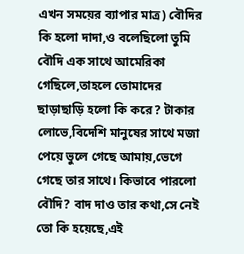এখন সময়ের ব্যাপার মাত্র) বৌদির কি হলো দাদা,ও বলেছিলো তুমি বৌদি এক সাথে আমেরিকা গেছিলে,তাহলে তোমাদের ছাড়াছাড়ি হলো কি করে? টাকার লোভে,বিদেশি মানুষের সাথে মজা পেয়ে ভুলে গেছে আমায়,ভেগে গেছে তার সাথে। কিভাবে পারলো বৌদি? বাদ দাও তার কথা,সে নেই তো কি হয়েছে,এই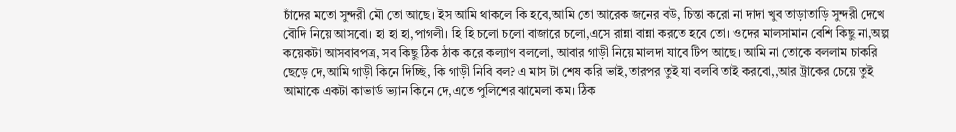চাঁদের মতো সুন্দরী মৌ তো আছে। ইস আমি থাকলে কি হবে,আমি তো আরেক জনের বউ, চিন্তা করো না দাদা খুব তাড়াতাড়ি সুন্দরী দেখে বৌদি নিয়ে আসবো। হা হা হা,পাগলী। হি হি চলো চলো বাজারে চলো,এসে রান্না বান্না করতে হবে তো। ওদের মালসামান বেশি কিছু না,অল্প কয়েকটা আসবাবপত্র, সব কিছু ঠিক ঠাক করে কল্যাণ বললো, আবার গাড়ী নিয়ে মালদা যাবে টিপ আছে। আমি না তোকে বললাম চাকরি ছেড়ে দে,আমি গাড়ী কিনে দিচ্ছি, কি গাড়ী নিবি বল? এ মাস টা শেষ করি ভাই,তারপর তুই যা বলবি তাই করবো,,আর ট্রাকের চেয়ে তুই আমাকে একটা কাভার্ড ভ্যান কিনে দে,এতে পুলিশের ঝামেলা কম। ঠিক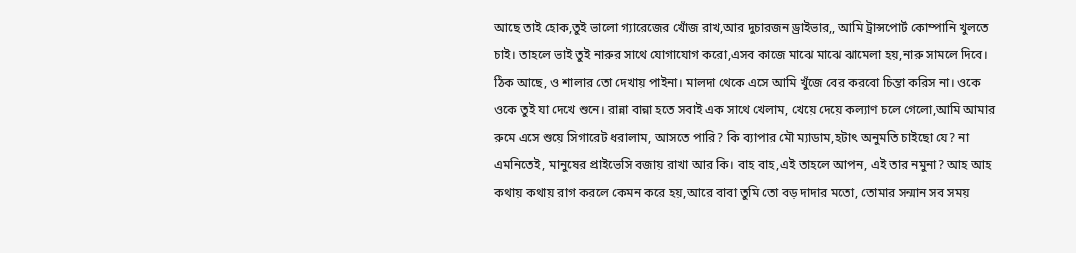আছে তাই হোক,তুই ভালো গ্যারেজের খোঁজ রাখ,আর দুচারজন ড্রাইভার,, আমি ট্রান্সপোর্ট কোম্পানি খুলতে চাই। তাহলে ভাই তুই নারুর সাথে যোগাযোগ করো,এসব কাজে মাঝে মাঝে ঝামেলা হয়,নারু সামলে দিবে। ঠিক আছে, ও শালার তো দেখায় পাইনা। মালদা থেকে এসে আমি খুঁজে বের করবো চিন্তা করিস না। ওকে ওকে তুই যা দেখে শুনে। রান্না বান্না হতে সবাই এক সাথে খেলাম, খেয়ে দেয়ে কল্যাণ চলে গেলো,আমি আমার রুমে এসে শুয়ে সিগারেট ধরালাম, আসতে পারি? কি ব্যাপার মৌ ম্যাডাম,হটাৎ অনুমতি চাইছো যে? না এমনিতেই, মানুষের প্রাইভেসি বজায় রাখা আর কি। বাহ বাহ,এই তাহলে আপন, এই তার নমুনা? আহ আহ কথায় কথায় রাগ করলে কেমন করে হয়,আরে বাবা তুমি তো বড় দাদার মতো, তোমার সন্মান সব সময়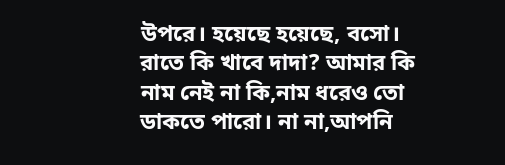উপরে। হয়েছে হয়েছে, বসো। রাতে কি খাবে দাদা? আমার কি নাম নেই না কি,নাম ধরেও তো ডাকতে পারো। না না,আপনি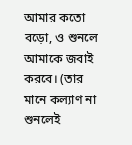আমার কতো বড়ো, ও শুনলে আমাকে জবাই করবে। (তার মানে কল্যাণ না শুনলেই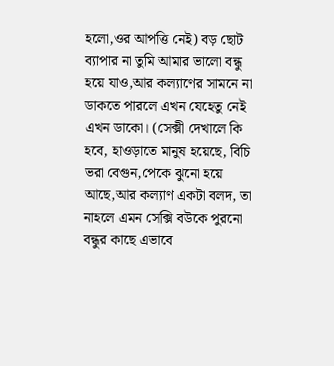হলো,ওর আপত্তি নেই) বড় ছোট ব্যাপার না তুমি আমার ভালো বন্ধু হয়ে যাও,আর কল্যাণের সামনে না ডাকতে পারলে এখন যেহেতু নেই এখন ডাকো। (সেক্সী দেখালে কি হবে, হাওড়াতে মানুষ হয়েছে, বিচি ভরা বেগুন,পেকে ঝুনো হয়ে আছে,আর কল্যাণ একটা বলদ, তা নাহলে এমন সেক্সি বউকে পুরনো বন্ধুর কাছে এভাবে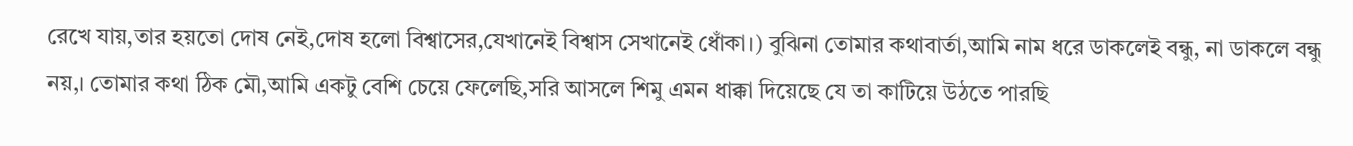রেখে যায়,তার হয়তো দোষ নেই,দোষ হলো বিশ্বাসের,যেখানেই বিশ্বাস সেখানেই ধোঁকা।) বুঝিনা তোমার কথাবার্তা,আমি নাম ধরে ডাকলেই বন্ধু, না ডাকলে বন্ধু নয়,। তোমার কথা ঠিক মৌ,আমি একটু বেশি চেয়ে ফেলেছি,সরি আসলে শিমু এমন ধাক্কা দিয়েছে যে তা কাটিয়ে উঠতে পারছি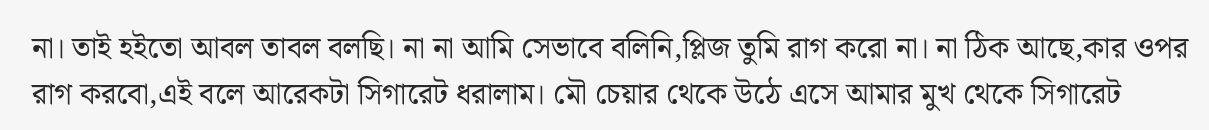না। তাই হইতো আবল তাবল বলছি। না না আমি সেভাবে বলিনি,প্লিজ তুমি রাগ করো না। না ঠিক আছে,কার ওপর রাগ করবো,এই বলে আরেকটা সিগারেট ধরালাম। মৌ চেয়ার থেকে উঠে এসে আমার মুখ থেকে সিগারেট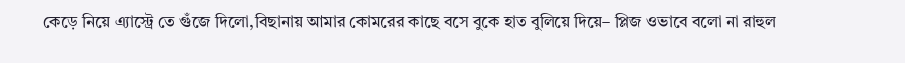কেড়ে নিয়ে এ্যাস্ট্রে তে গুঁজে দিলো,বিছানায় আমার কোমরের কাছে বসে বুকে হাত বুলিয়ে দিয়ে– প্লিজ ওভাবে বলো না রাহুল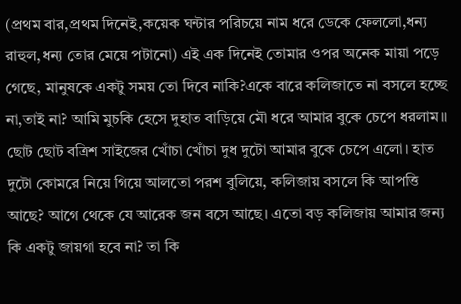(প্রথম বার,প্রথম দিনেই,কয়েক ঘন্টার পরিচয়ে নাম ধরে ডেকে ফেললো,ধন্য রাহুল,ধন্য তোর মেয়ে পটানো) এই এক দিনেই তোমার ওপর অনেক মায়া পড়ে গেছে, মানুষকে একটু সময় তো দিবে নাকি?একে বারে কলিজাতে না বসলে হচ্ছে না,তাই না? আমি মুচকি হেসে দুহাত বাড়িয়ে মৌ ধরে আমার বুকে চেপে ধরলাম।। ছোট ছোট বত্রিশ সাইজের খোঁচা খোঁচা দুধ দুটো আমার বুকে চেপে এলো। হাত দুটো কোমরে নিয়ে গিয়ে আলতো পরশ বুলিয়ে, কলিজায় বসলে কি আপত্তি আছে? আগে থেকে যে আরেক জন বসে আছে। এতো বড় কলিজায় আমার জন্য কি একটু জায়গা হবে না? তা কি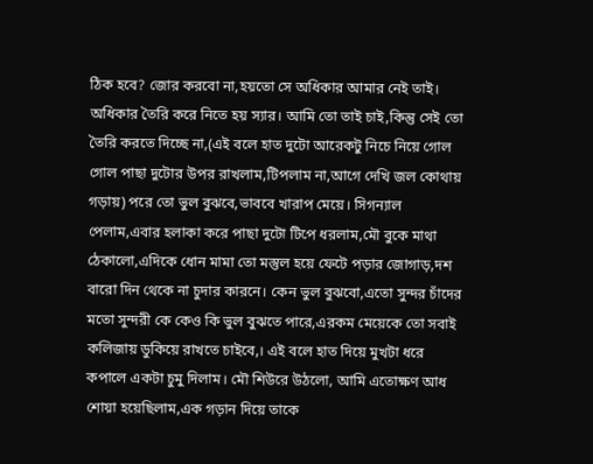ঠিক হবে? জোর করবো না,হয়তো সে অধিকার আমার নেই তাই। অধিকার তৈরি করে নিতে হয় স্যার। আমি তো তাই চাই,কিন্তু সেই তো তৈরি করতে দিচ্ছে না,(এই বলে হাত দুটো আরেকটু নিচে নিয়ে গোল গোল পাছা দুটোর উপর রাখলাম,টিপলাম না,আগে দেখি জল কোথায় গড়ায়) পরে তো ভুল বুঝবে,ভাববে খারাপ মেয়ে। সিগন্যাল পেলাম,এবার হলাকা করে পাছা দুটো টিপে ধরলাম,মৌ বুকে মাথা ঠেকালো,এদিকে ধোন মামা তো মস্তুল হয়ে ফেটে পড়ার জোগাড়,দশ বারো দিন থেকে না চুদার কারনে। কেন ভুল বুঝবো,এতো সুন্দর চাঁদের মতো সুন্দরী কে কেও কি ভুল বুঝতে পারে,এরকম মেয়েকে তো সবাই কলিজায় ডুকিয়ে রাখতে চাইবে,। এই বলে হাত দিয়ে মুখটা ধরে কপালে একটা চুমু দিলাম। মৌ শিউরে উঠলো, আমি এতোক্ষণ আধ শোয়া হয়েছিলাম,এক গড়ান দিয়ে তাকে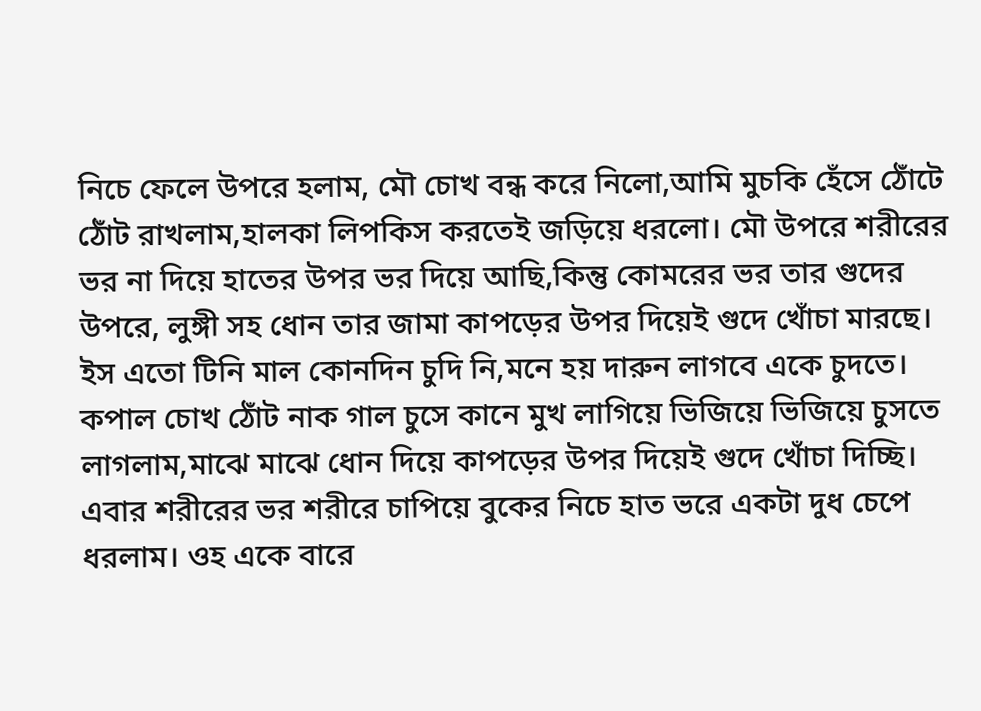নিচে ফেলে উপরে হলাম, মৌ চোখ বন্ধ করে নিলো,আমি মুচকি হেঁসে ঠোঁটে ঠোঁট রাখলাম,হালকা লিপকিস করতেই জড়িয়ে ধরলো। মৌ উপরে শরীরের ভর না দিয়ে হাতের উপর ভর দিয়ে আছি,কিন্তু কোমরের ভর তার গুদের উপরে, লুঙ্গী সহ ধোন তার জামা কাপড়ের উপর দিয়েই গুদে খোঁচা মারছে। ইস এতো টিনি মাল কোনদিন চুদি নি,মনে হয় দারুন লাগবে একে চুদতে। কপাল চোখ ঠোঁট নাক গাল চুসে কানে মুখ লাগিয়ে ভিজিয়ে ভিজিয়ে চুসতে লাগলাম,মাঝে মাঝে ধোন দিয়ে কাপড়ের উপর দিয়েই গুদে খোঁচা দিচ্ছি। এবার শরীরের ভর শরীরে চাপিয়ে বুকের নিচে হাত ভরে একটা দুধ চেপে ধরলাম। ওহ একে বারে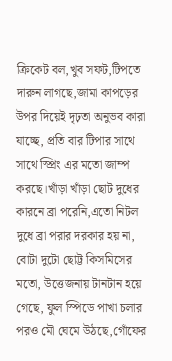ক্রিকেট বল,খুব সফট,টিপতে দারুন লাগছে,জামা কাপড়ের উপর দিয়েই দৃঢ়তা অনুভব কারা যাচ্ছে, প্রতি বার টিপার সাথে সাথে স্প্রিং এর মতো জাম্প করছে।খাঁড়া খাঁড়া ছোট দুধের কারনে ব্রা পরেনি,এতো নিটল দুধে ব্রা পরার দরকার হয় না, বোটা দুটো ছোট্ট কিসমিসের মতো, উত্তেজনায় টানটান হয়ে গেছে, ফুল স্পিডে পাখা চলার পরও মৌ ঘেমে উঠছে,গোঁফের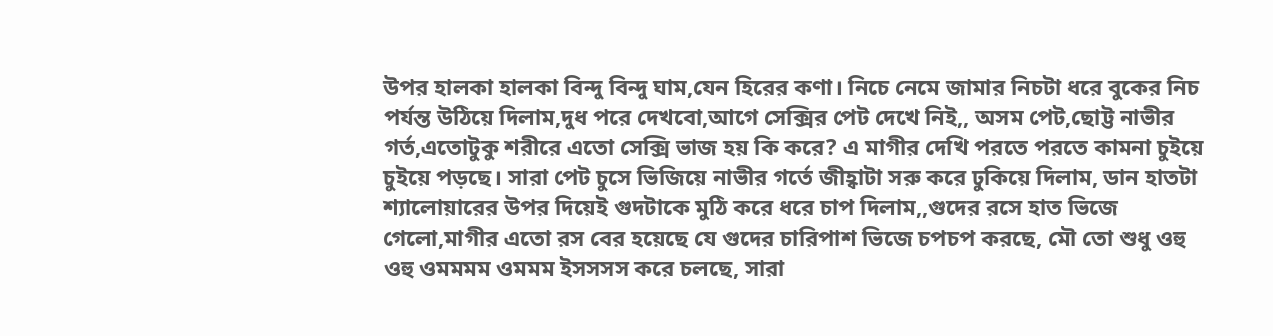উপর হালকা হালকা বিন্দু বিন্দু ঘাম,যেন হিরের কণা। নিচে নেমে জামার নিচটা ধরে বুকের নিচ পর্যন্ত উঠিয়ে দিলাম,দুধ পরে দেখবো,আগে সেক্সির পেট দেখে নিই,, অসম পেট,ছোট্ট নাভীর গর্ত,এতোটুকু শরীরে এতো সেক্সি ভাজ হয় কি করে? এ মাগীর দেখি পরতে পরতে কামনা চুইয়ে চুইয়ে পড়ছে। সারা পেট চুসে ভিজিয়ে নাভীর গর্তে জীহ্বাটা সরু করে ঢুকিয়ে দিলাম, ডান হাতটা শ্যালোয়ারের উপর দিয়েই গুদটাকে মুঠি করে ধরে চাপ দিলাম,,গুদের রসে হাত ভিজে গেলো,মাগীর এতো রস বের হয়েছে যে গুদের চারিপাশ ভিজে চপচপ করছে, মৌ তো শুধু ওহু ওহু ওমমমম ওমমম ইসসসস করে চলছে, সারা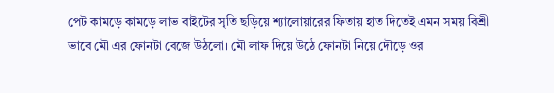পেট কামড়ে কামড়ে লাভ বাইটের সৃতি ছড়িয়ে শ্যালোয়ারের ফিতায় হাত দিতেই এমন সময় বিশ্রী ভাবে মৌ এর ফোনটা বেজে উঠলো। মৌ লাফ দিয়ে উঠে ফোনটা নিয়ে দৌড়ে ওর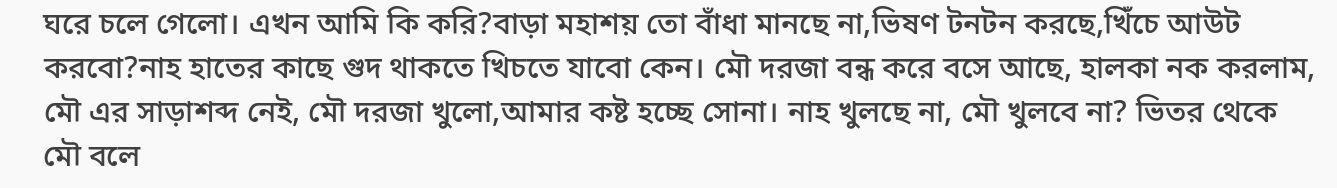ঘরে চলে গেলো। এখন আমি কি করি?বাড়া মহাশয় তো বাঁধা মানছে না,ভিষণ টনটন করছে,খিঁচে আউট করবো?নাহ হাতের কাছে গুদ থাকতে খিচতে যাবো কেন। মৌ দরজা বন্ধ করে বসে আছে, হালকা নক করলাম, মৌ এর সাড়াশব্দ নেই, মৌ দরজা খুলো,আমার কষ্ট হচ্ছে সোনা। নাহ খুলছে না, মৌ খুলবে না? ভিতর থেকে মৌ বলে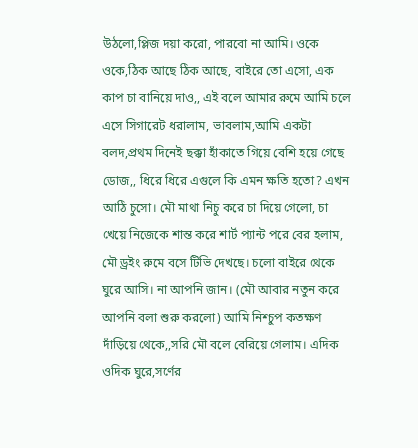উঠলো,প্লিজ দয়া করো, পারবো না আমি। ওকে ওকে,ঠিক আছে ঠিক আছে, বাইরে তো এসো, এক কাপ চা বানিয়ে দাও,, এই বলে আমার রুমে আমি চলে এসে সিগারেট ধরালাম, ভাবলাম,আমি একটা বলদ,প্রথম দিনেই ছক্কা হাঁকাতে গিয়ে বেশি হয়ে গেছে ডোজ,, ধিরে ধিরে এগুলে কি এমন ক্ষতি হতো? এখন আঠি চুসো। মৌ মাথা নিচু করে চা দিয়ে গেলো, চা খেয়ে নিজেকে শান্ত করে শার্ট প্যান্ট পরে বের হলাম, মৌ ড্রইং রুমে বসে টিভি দেখছে। চলো বাইরে থেকে ঘুরে আসি। না আপনি জান। (মৌ আবার নতুন করে আপনি বলা শুরু করলো) আমি নিশ্চুপ কতক্ষণ দাঁড়িয়ে থেকে,,সরি মৌ বলে বেরিয়ে গেলাম। এদিক ওদিক ঘুরে,সর্ণের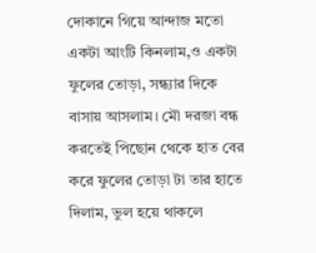দোকানে গিয়ে আন্দাজ মতো একটা আংটি কিনলাম,ও একটা ফুলের তোড়া, সন্ধ্যার দিকে বাসায় আসলাম। মৌ দরজা বন্ধ করতেই পিছোন থেকে হাত বের করে ফুলের তোড়া টা তার হাতে দিলাম, ভুল হয়ে থাকলে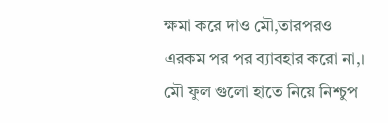ক্ষমা করে দাও মৌ,তারপরও এরকম পর পর ব্যাবহার করো না,। মৌ ফুল গুলো হাতে নিয়ে নিশ্চুপ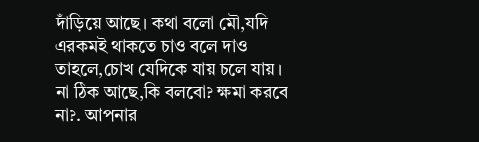দাঁড়িয়ে আছে। কথা বলো মৌ,যদি এরকমই থাকতে চাও বলে দাও তাহলে,চোখ যেদিকে যায় চলে যায়। না ঠিক আছে,কি বলবো? ক্ষমা করবে না?. আপনার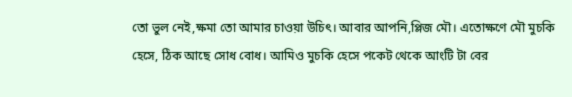তো ভুল নেই,ক্ষমা তো আমার চাওয়া উচিৎ। আবার আপনি,প্লিজ মৌ। এতোক্ষণে মৌ মুচকি হেসে, ঠিক আছে সোধ বোধ। আমিও মুচকি হেসে পকেট থেকে আংটি টা বের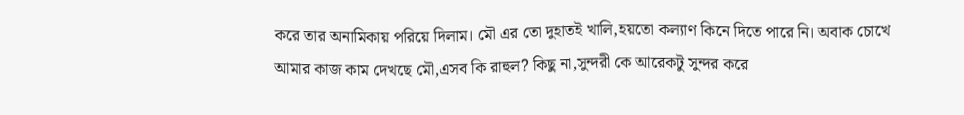করে তার অনামিকায় পরিয়ে দিলাম। মৌ এর তো দুহাতই খালি,হয়তো কল্যাণ কিনে দিতে পারে নি। অবাক চোখে আমার কাজ কাম দেখছে মৌ,এসব কি রাহুল? কিছু না,সুন্দরী কে আরেকটু সুন্দর করে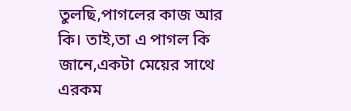তুলছি,পাগলের কাজ আর কি। তাই,তা এ পাগল কি জানে,একটা মেয়ের সাথে এরকম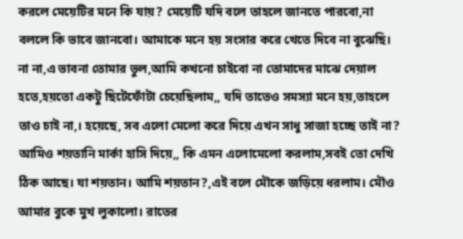করলে মেয়েটির মনে কি যায়? মেয়েটি যদি বলে তাহলে জানতে পারবো,না বললে কি ভাবে জানবো। আমাকে মনে হয় সংসার করে খেতে দিবে না বুঝেছি। না না,এ ভাবনা তোমার ভুল,আমি কখনো চাইবো না তোমাদের মাঝে দেয়াল হতে,হয়তো একটু ছিটেফোঁটা চেয়েছিলাম,, যদি তাতেও সমস্যা মনে হয়,তাহলে তাও চাই না,। হয়েছে, সব এলো মেলো করে দিয়ে এখন সাধু সাজা হচ্ছে তাই না? আমিও শয়তানি মার্কা হাসি দিয়ে,, কি এমন এলোমেলো করলাম,সবই তো দেখি ঠিক আছে। যা শয়তান। আমি শয়তান?,এই বলে মৌকে জড়িয়ে ধরলাম। মৌও আমার বুকে মুখ লুকালো। রাতের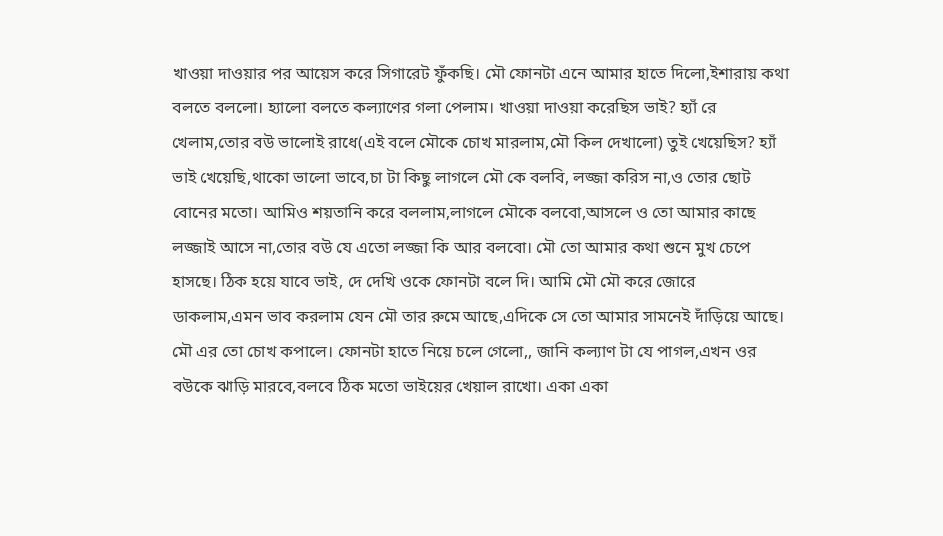খাওয়া দাওয়ার পর আয়েস করে সিগারেট ফুঁকছি। মৌ ফোনটা এনে আমার হাতে দিলো,ইশারায় কথা বলতে বললো। হ্যালো বলতে কল্যাণের গলা পেলাম। খাওয়া দাওয়া করেছিস ভাই? হ্যাঁ রে খেলাম,তোর বউ ভালোই রাধে(এই বলে মৌকে চোখ মারলাম,মৌ কিল দেখালো) তুই খেয়েছিস? হ্যাঁ ভাই খেয়েছি,থাকো ভালো ভাবে,চা টা কিছু লাগলে মৌ কে বলবি, লজ্জা করিস না,ও তোর ছোট বোনের মতো। আমিও শয়তানি করে বললাম,লাগলে মৌকে বলবো,আসলে ও তো আমার কাছে লজ্জাই আসে না,তোর বউ যে এতো লজ্জা কি আর বলবো। মৌ তো আমার কথা শুনে মুখ চেপে হাসছে। ঠিক হয়ে যাবে ভাই, দে দেখি ওকে ফোনটা বলে দি। আমি মৌ মৌ করে জোরে ডাকলাম,এমন ভাব করলাম যেন মৌ তার রুমে আছে,এদিকে সে তো আমার সামনেই দাঁড়িয়ে আছে। মৌ এর তো চোখ কপালে। ফোনটা হাতে নিয়ে চলে গেলো,, জানি কল্যাণ টা যে পাগল,এখন ওর বউকে ঝাড়ি মারবে,বলবে ঠিক মতো ভাইয়ের খেয়াল রাখো। একা একা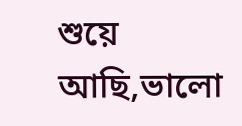শুয়ে আছি,ভালো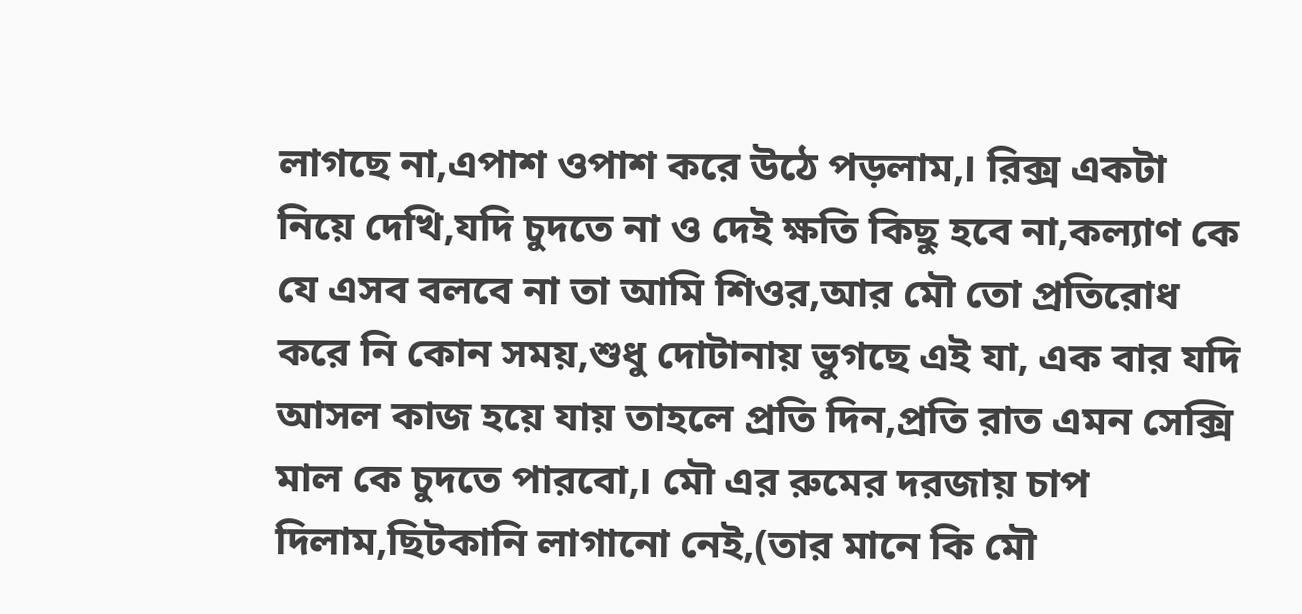লাগছে না,এপাশ ওপাশ করে উঠে পড়লাম,। রিক্স একটা নিয়ে দেখি,যদি চুদতে না ও দেই ক্ষতি কিছু হবে না,কল্যাণ কে যে এসব বলবে না তা আমি শিওর,আর মৌ তো প্রতিরোধ করে নি কোন সময়,শুধু দোটানায় ভুগছে এই যা, এক বার যদি আসল কাজ হয়ে যায় তাহলে প্রতি দিন,প্রতি রাত এমন সেক্সি মাল কে চুদতে পারবো,। মৌ এর রুমের দরজায় চাপ দিলাম,ছিটকানি লাগানো নেই,(তার মানে কি মৌ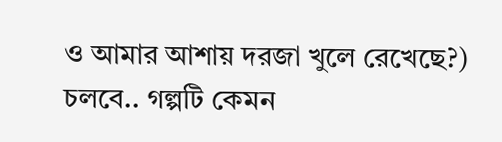ও আমার আশায় দরজা খুলে রেখেছে?) চলবে.. গল্পটি কেমন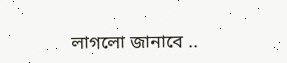লাগলো জানাবে ..